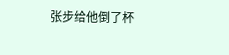张步给他倒了杯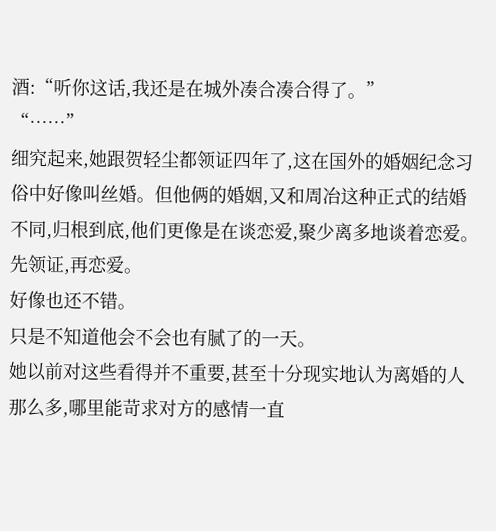酒:“听你这话,我还是在城外凑合凑合得了。”
“……”
细究起来,她跟贺轻尘都领证四年了,这在国外的婚姻纪念习俗中好像叫丝婚。但他俩的婚姻,又和周冶这种正式的结婚不同,归根到底,他们更像是在谈恋爱,聚少离多地谈着恋爱。
先领证,再恋爱。
好像也还不错。
只是不知道他会不会也有腻了的一天。
她以前对这些看得并不重要,甚至十分现实地认为离婚的人那么多,哪里能苛求对方的感情一直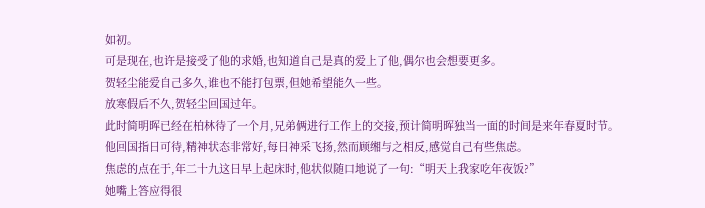如初。
可是现在,也许是接受了他的求婚,也知道自己是真的爱上了他,偶尔也会想要更多。
贺轻尘能爱自己多久,谁也不能打包票,但她希望能久一些。
放寒假后不久,贺轻尘回国过年。
此时简明晖已经在柏林待了一个月,兄弟俩进行工作上的交接,预计简明晖独当一面的时间是来年春夏时节。
他回国指日可待,精神状态非常好,每日神采飞扬,然而顾缃与之相反,感觉自己有些焦虑。
焦虑的点在于,年二十九这日早上起床时,他状似随口地说了一句:“明天上我家吃年夜饭?”
她嘴上答应得很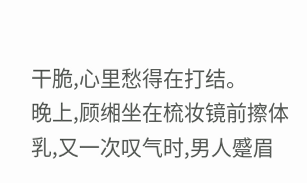干脆,心里愁得在打结。
晚上,顾缃坐在梳妆镜前擦体乳,又一次叹气时,男人蹙眉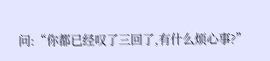问:“你都已经叹了三回了,有什么烦心事?”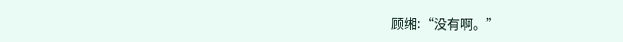顾缃:“没有啊。”